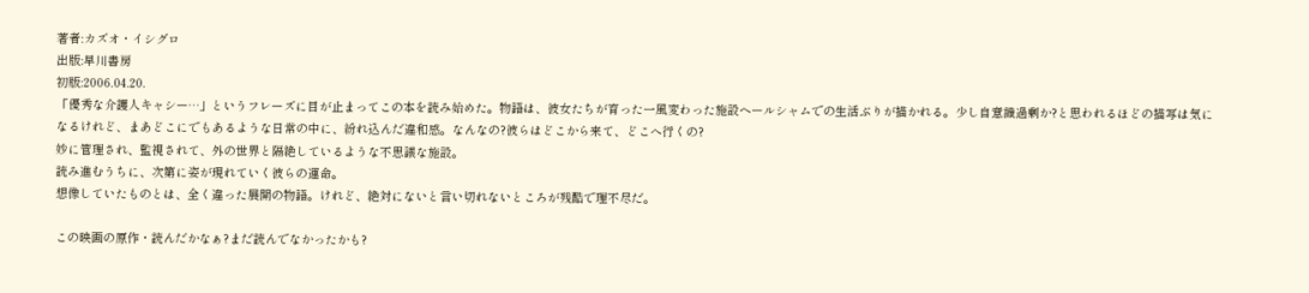著者:カズオ・イシグロ
出版:早川書房
初版:2006.04.20.
「優秀な介護人キャシー…」というフレーズに目が止まってこの本を読み始めた。物語は、彼女たちが育った一風変わった施設ヘールシャムでの生活ぶりが描かれる。少し自意識過剰か?と思われるほどの描写は気になるけれど、まあどこにでもあるような日常の中に、紛れ込んだ違和感。なんなの?彼らはどこから来て、どこへ行くの?
妙に管理され、監視されて、外の世界と隔絶しているような不思議な施設。
読み進むうちに、次第に姿が現れていく彼らの運命。
想像していたものとは、全く違った展開の物語。けれど、絶対にないと言い切れないところが残酷で理不尽だ。

この映画の原作・読んだかなぁ?まだ読んでなかったかも?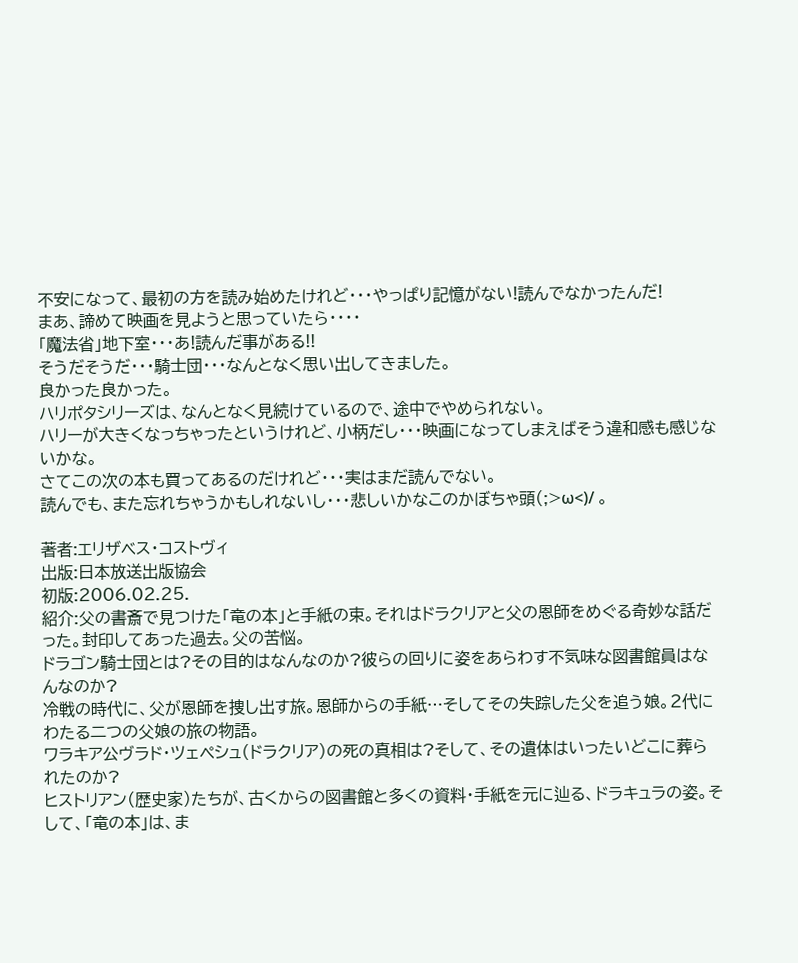不安になって、最初の方を読み始めたけれど・・・やっぱり記憶がない!読んでなかったんだ!
まあ、諦めて映画を見ようと思っていたら・・・・
「魔法省」地下室・・・あ!読んだ事がある!!
そうだそうだ・・・騎士団・・・なんとなく思い出してきました。
良かった良かった。
ハリポタシリーズは、なんとなく見続けているので、途中でやめられない。
ハリーが大きくなっちゃったというけれど、小柄だし・・・映画になってしまえばそう違和感も感じないかな。
さてこの次の本も買ってあるのだけれど・・・実はまだ読んでない。
読んでも、また忘れちゃうかもしれないし・・・悲しいかなこのかぼちゃ頭(;>ω<)/ 。

著者:エリザベス・コストヴィ
出版:日本放送出版協会
初版:2006.02.25.
紹介:父の書斎で見つけた「竜の本」と手紙の束。それはドラクリアと父の恩師をめぐる奇妙な話だった。封印してあった過去。父の苦悩。
ドラゴン騎士団とは?その目的はなんなのか?彼らの回りに姿をあらわす不気味な図書館員はなんなのか?
冷戦の時代に、父が恩師を捜し出す旅。恩師からの手紙…そしてその失踪した父を追う娘。2代にわたる二つの父娘の旅の物語。
ワラキア公ヴラド・ツェペシュ(ドラクリア)の死の真相は?そして、その遺体はいったいどこに葬られたのか?
ヒストリアン(歴史家)たちが、古くからの図書館と多くの資料・手紙を元に辿る、ドラキュラの姿。そして、「竜の本」は、ま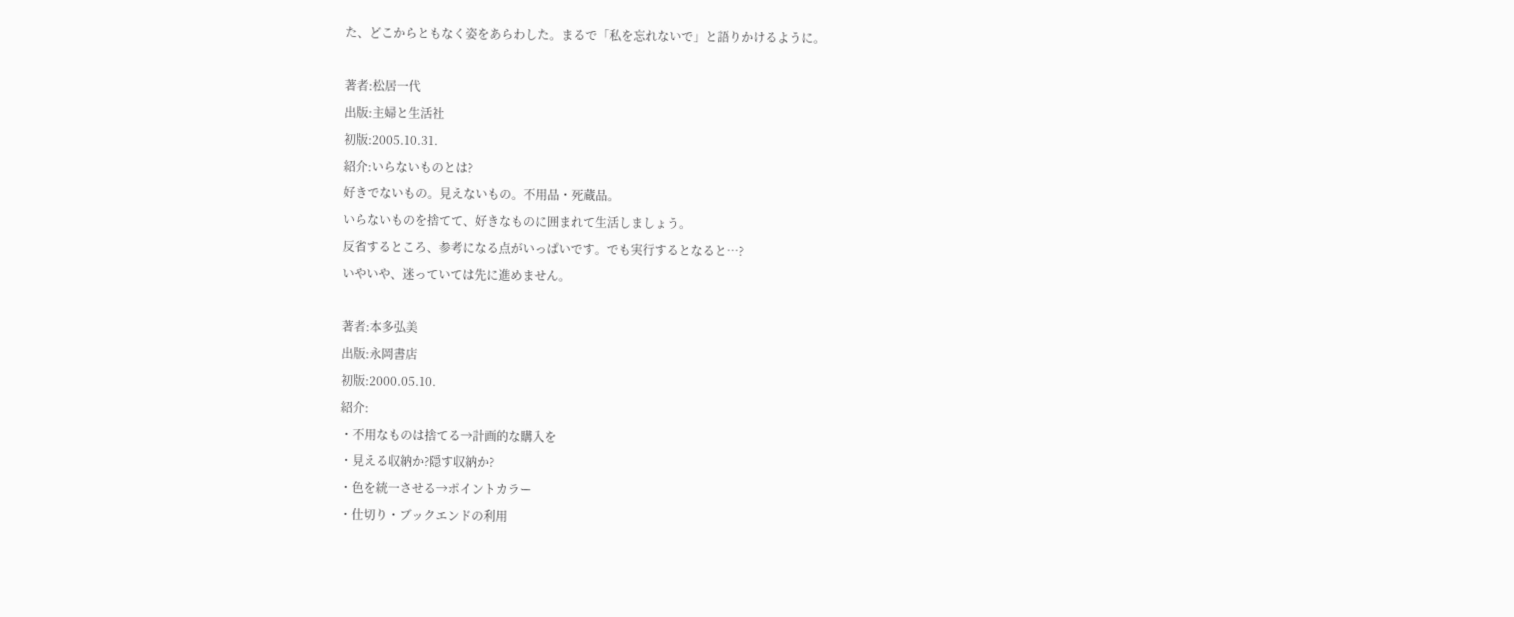た、どこからともなく姿をあらわした。まるで「私を忘れないで」と語りかけるように。

著者:松居一代
出版:主婦と生活社
初版:2005.10.31.
紹介:いらないものとは?
好きでないもの。見えないもの。不用品・死蔵品。
いらないものを捨てて、好きなものに囲まれて生活しましょう。
反省するところ、参考になる点がいっぱいです。でも実行するとなると…?
いやいや、迷っていては先に進めません。

著者:本多弘美
出版:永岡書店
初版:2000.05.10.
紹介:
・不用なものは捨てる→計画的な購入を
・見える収納か?隠す収納か?
・色を統一させる→ポイントカラー
・仕切り・ブックエンドの利用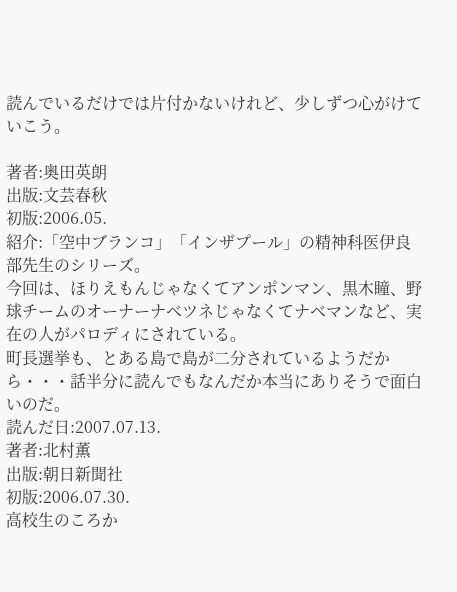読んでいるだけでは片付かないけれど、少しずつ心がけていこう。

著者:奥田英朗
出版:文芸春秋
初版:2006.05.
紹介:「空中ブランコ」「インザプール」の精神科医伊良部先生のシリーズ。
今回は、ほりえもんじゃなくてアンポンマン、黒木瞳、野球チームのオーナーナベツネじゃなくてナベマンなど、実在の人がパロディにされている。
町長選挙も、とある島で島が二分されているようだから・・・話半分に読んでもなんだか本当にありそうで面白いのだ。
読んだ日:2007.07.13.
著者:北村薫
出版:朝日新聞社
初版:2006.07.30.
高校生のころか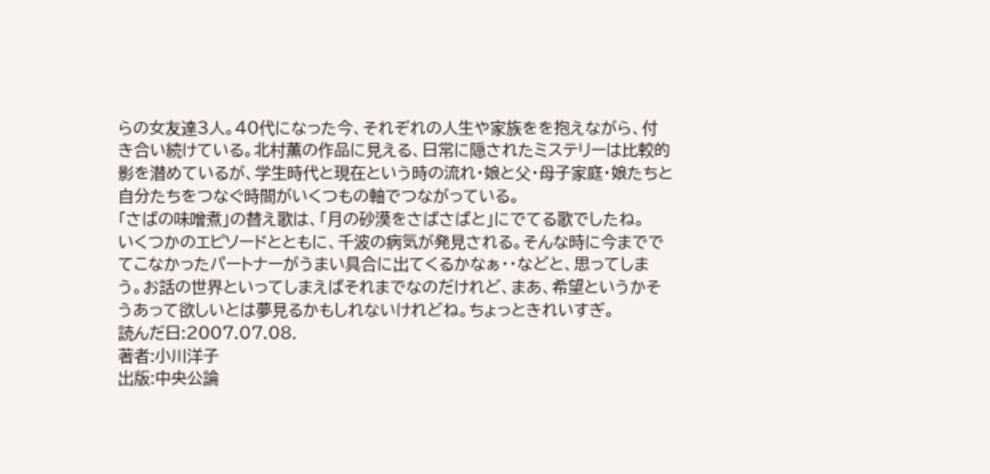らの女友達3人。40代になった今、それぞれの人生や家族をを抱えながら、付き合い続けている。北村薫の作品に見える、日常に隠されたミステリーは比較的影を潜めているが、学生時代と現在という時の流れ・娘と父・母子家庭・娘たちと自分たちをつなぐ時間がいくつもの軸でつながっている。
「さばの味噌煮」の替え歌は、「月の砂漠をさばさばと」にでてる歌でしたね。
いくつかのエピソードとともに、千波の病気が発見される。そんな時に今まででてこなかったパートナーがうまい具合に出てくるかなぁ・・などと、思ってしまう。お話の世界といってしまえばそれまでなのだけれど、まあ、希望というかそうあって欲しいとは夢見るかもしれないけれどね。ちょっときれいすぎ。
読んだ日:2007.07.08.
著者:小川洋子
出版:中央公論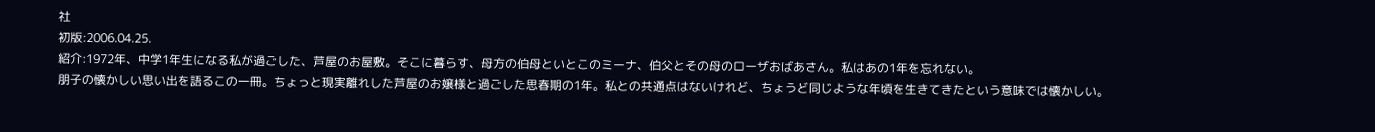社
初版:2006.04.25.
紹介:1972年、中学1年生になる私が過ごした、芦屋のお屋敷。そこに暮らす、母方の伯母といとこのミーナ、伯父とその母のローザおばあさん。私はあの1年を忘れない。
朋子の懐かしい思い出を語るこの一冊。ちょっと現実離れした芦屋のお嬢様と過ごした思春期の1年。私との共通点はないけれど、ちょうど同じような年頃を生きてきたという意味では懐かしい。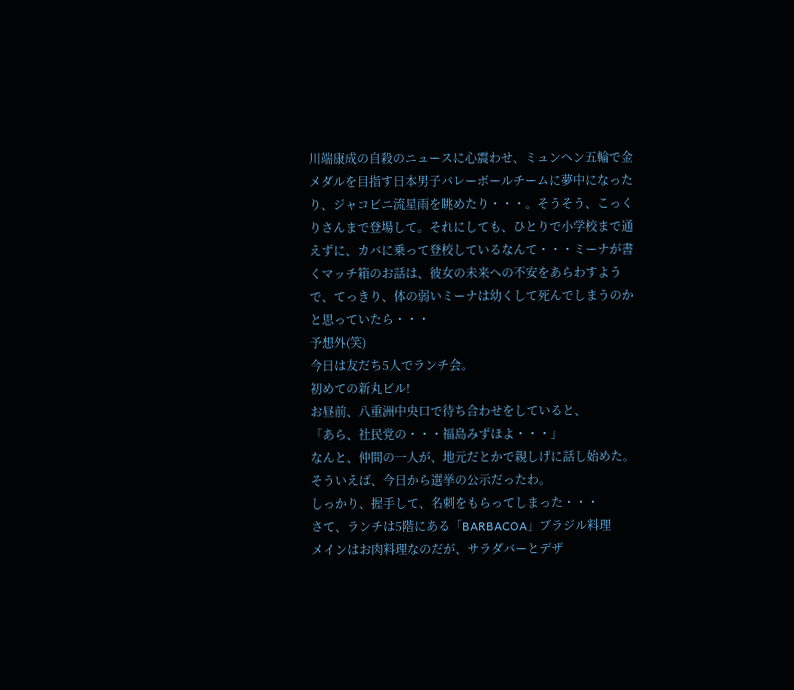川端康成の自殺のニュースに心震わせ、ミュンヘン五輪で金メダルを目指す日本男子バレーボールチームに夢中になったり、ジャコビニ流星雨を眺めたり・・・。そうそう、こっくりさんまで登場して。それにしても、ひとりで小学校まで通えずに、カバに乗って登校しているなんて・・・ミーナが書くマッチ箱のお話は、彼女の未来への不安をあらわすようで、てっきり、体の弱いミーナは幼くして死んでしまうのかと思っていたら・・・
予想外(笑)
今日は友だち5人でランチ会。
初めての新丸ビル!
お昼前、八重洲中央口で待ち合わせをしていると、
「あら、社民党の・・・福島みずほよ・・・」
なんと、仲間の一人が、地元だとかで親しげに話し始めた。
そういえば、今日から選挙の公示だったわ。
しっかり、握手して、名刺をもらってしまった・・・
さて、ランチは5階にある「BARBACOA」ブラジル料理
メインはお肉料理なのだが、サラダバーとデザ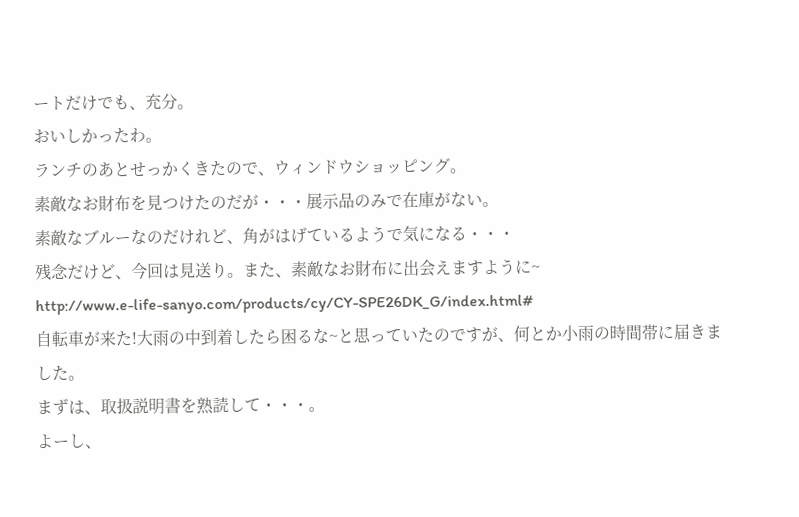ートだけでも、充分。
おいしかったわ。
ランチのあとせっかくきたので、ウィンドウショッピング。
素敵なお財布を見つけたのだが・・・展示品のみで在庫がない。
素敵なブルーなのだけれど、角がはげているようで気になる・・・
残念だけど、今回は見送り。また、素敵なお財布に出会えますように~
http://www.e-life-sanyo.com/products/cy/CY-SPE26DK_G/index.html#
自転車が来た!大雨の中到着したら困るな~と思っていたのですが、何とか小雨の時間帯に届きました。
まずは、取扱説明書を熟読して・・・。
よーし、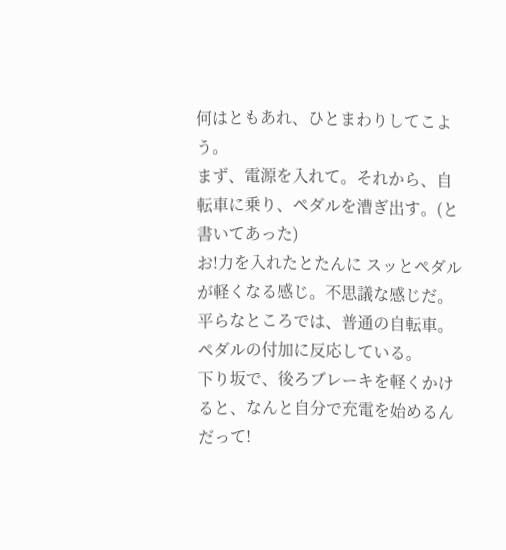何はともあれ、ひとまわりしてこよう。
まず、電源を入れて。それから、自転車に乗り、ペダルを漕ぎ出す。(と書いてあった)
お!力を入れたとたんに スッとペダルが軽くなる感じ。不思議な感じだ。
平らなところでは、普通の自転車。ペダルの付加に反応している。
下り坂で、後ろブレーキを軽くかけると、なんと自分で充電を始めるんだって!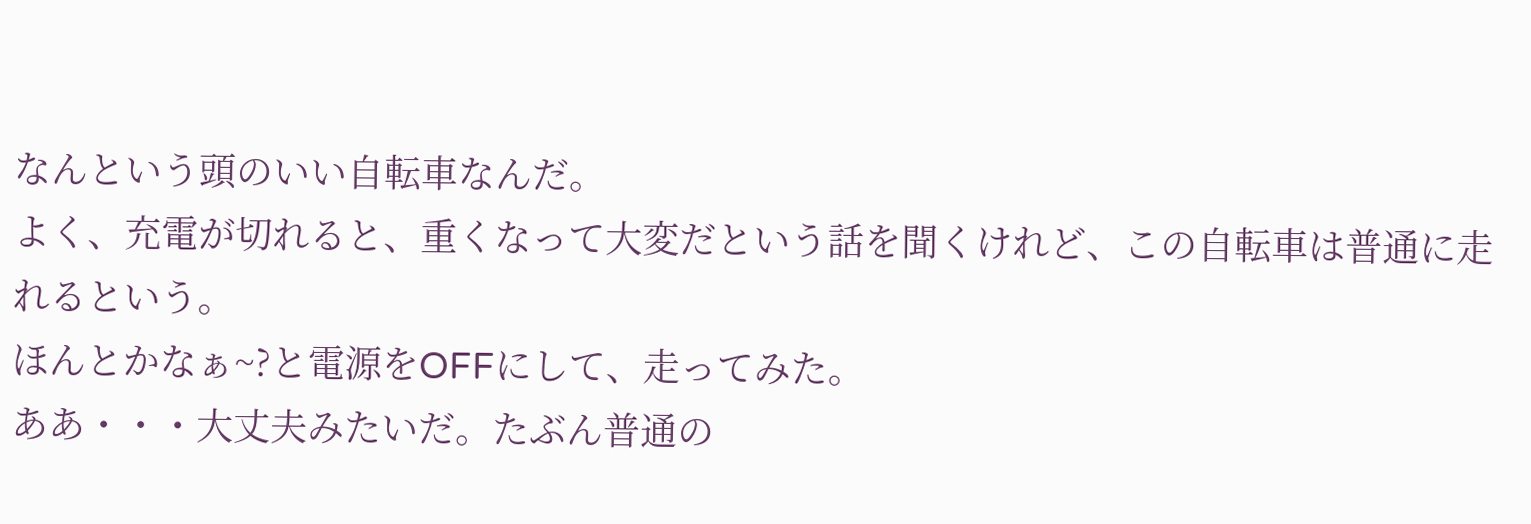なんという頭のいい自転車なんだ。
よく、充電が切れると、重くなって大変だという話を聞くけれど、この自転車は普通に走れるという。
ほんとかなぁ~?と電源をOFFにして、走ってみた。
ああ・・・大丈夫みたいだ。たぶん普通の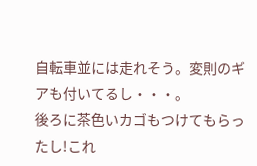自転車並には走れそう。変則のギアも付いてるし・・・。
後ろに茶色いカゴもつけてもらったし!これ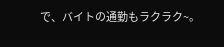で、バイトの通勤もラクラク~。